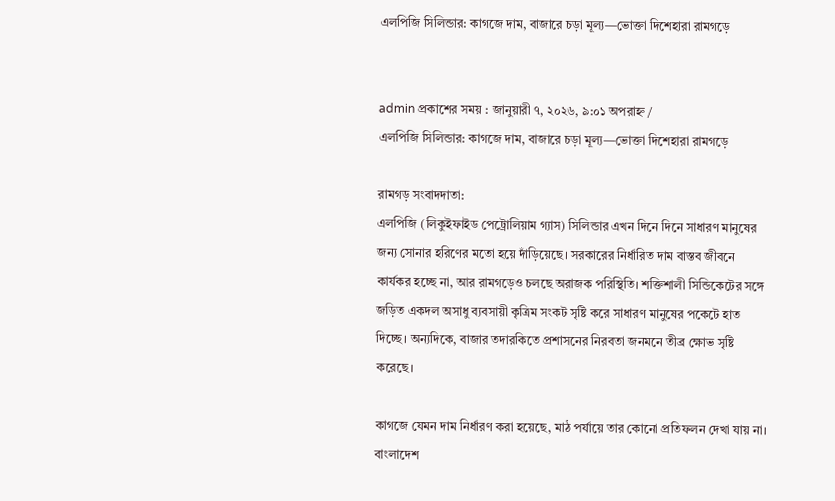এলপিজি সিলিন্ডার: কাগজে দাম, বাজারে চড়া মূল্য—ভোক্তা দিশেহারা রামগড়ে


admin প্রকাশের সময় : জানুয়ারী ৭, ২০২৬, ৯:০১ অপরাহ্ন /
এলপিজি সিলিন্ডার: কাগজে দাম, বাজারে চড়া মূল্য—ভোক্তা দিশেহারা রামগড়ে

রামগড় সংবাদদাতা:
এলপিজি (লিকুইফাইড পেট্রোলিয়াম গ্যাস) সিলিন্ডার এখন দিনে দিনে সাধারণ মানুষের জন্য সোনার হরিণের মতো হয়ে দাঁড়িয়েছে। সরকারের নির্ধারিত দাম বাস্তব জীবনে কার্যকর হচ্ছে না, আর রামগড়েও চলছে অরাজক পরিস্থিতি। শক্তিশালী সিন্ডিকেটের সঙ্গে জড়িত একদল অসাধু ব্যবসায়ী কৃত্রিম সংকট সৃষ্টি করে সাধারণ মানুষের পকেটে হাত দিচ্ছে। অন্যদিকে, বাজার তদারকিতে প্রশাসনের নিরবতা জনমনে তীব্র ক্ষোভ সৃষ্টি করেছে।

কাগজে যেমন দাম নির্ধারণ করা হয়েছে, মাঠ পর্যায়ে তার কোনো প্রতিফলন দেখা যায় না। বাংলাদেশ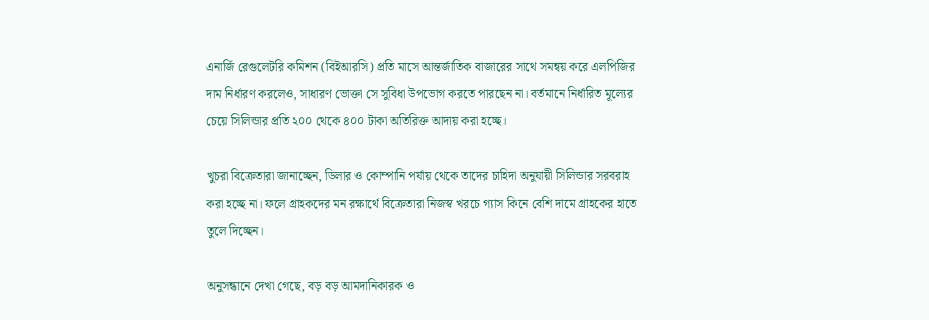এনার্জি রেগুলেটরি কমিশন (বিইআরসি) প্রতি মাসে আন্তর্জাতিক বাজারের সাথে সমন্বয় করে এলপিজির দাম নির্ধারণ করলেও, সাধারণ ভোক্তা সে সুবিধা উপভোগ করতে পারছেন না। বর্তমানে নির্ধারিত মূল্যের চেয়ে সিলিন্ডার প্রতি ২০০ থেকে ৪০০ টাকা অতিরিক্ত আদায় করা হচ্ছে।

খুচরা বিক্রেতারা জানাচ্ছেন, ডিলার ও কোম্পানি পর্যায় থেকে তাদের চাহিদা অনুযায়ী সিলিন্ডার সরবরাহ করা হচ্ছে না। ফলে গ্রাহকদের মন রক্ষার্থে বিক্রেতারা নিজস্ব খরচে গ্যাস কিনে বেশি দামে গ্রাহকের হাতে তুলে দিচ্ছেন।

অনুসন্ধানে দেখা গেছে, বড় বড় আমদানিকারক ও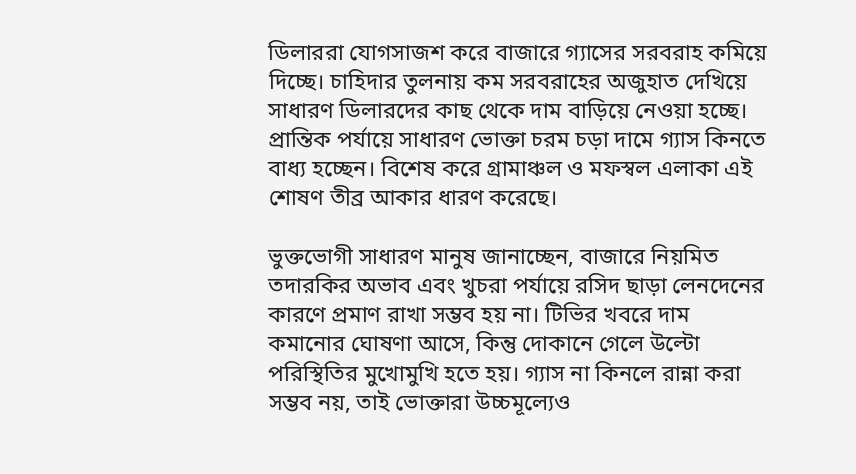ডিলাররা যোগসাজশ করে বাজারে গ্যাসের সরবরাহ কমিয়ে দিচ্ছে। চাহিদার তুলনায় কম সরবরাহের অজুহাত দেখিয়ে সাধারণ ডিলারদের কাছ থেকে দাম বাড়িয়ে নেওয়া হচ্ছে। প্রান্তিক পর্যায়ে সাধারণ ভোক্তা চরম চড়া দামে গ্যাস কিনতে বাধ্য হচ্ছেন। বিশেষ করে গ্রামাঞ্চল ও মফস্বল এলাকা এই শোষণ তীব্র আকার ধারণ করেছে।

ভুক্তভোগী সাধারণ মানুষ জানাচ্ছেন, বাজারে নিয়মিত তদারকির অভাব এবং খুচরা পর্যায়ে রসিদ ছাড়া লেনদেনের কারণে প্রমাণ রাখা সম্ভব হয় না। টিভির খবরে দাম কমানোর ঘোষণা আসে, কিন্তু দোকানে গেলে উল্টো পরিস্থিতির মুখোমুখি হতে হয়। গ্যাস না কিনলে রান্না করা সম্ভব নয়, তাই ভোক্তারা উচ্চমূল্যেও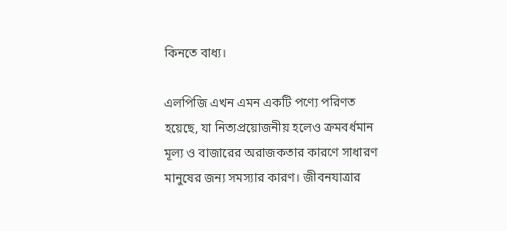কিনতে বাধ্য।

এলপিজি এখন এমন একটি পণ্যে পরিণত হয়েছে, যা নিত্যপ্রয়োজনীয় হলেও ক্রমবর্ধমান মূল্য ও বাজারের অরাজকতার কারণে সাধারণ মানুষের জন্য সমস্যার কারণ। জীবনযাত্রার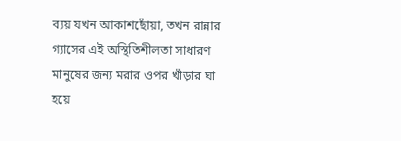ব্যয় যখন আকাশছোঁয়া, তখন রান্নার গ্যাসের এই অস্থিতিশীলতা সাধারণ মানুষের জন্য মরার ওপর খাঁড়ার ঘা হয়ে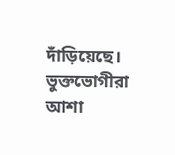দাঁড়িয়েছে। ভুক্তভোগীরা আশা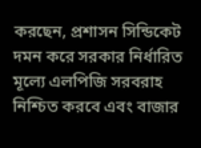করছেন, প্রশাসন সিন্ডিকেট দমন করে সরকার নির্ধারিত মূল্যে এলপিজি সরবরাহ নিশ্চিত করবে এবং বাজার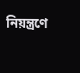নিয়ন্ত্রণে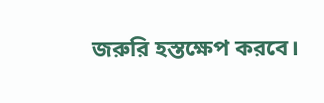জরুরি হস্তক্ষেপ করবে।